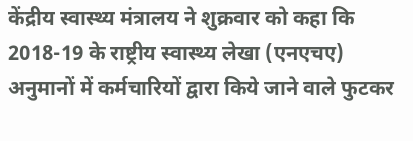केंद्रीय स्वास्थ्य मंत्रालय ने शुक्रवार को कहा कि 2018-19 के राष्ट्रीय स्वास्थ्य लेखा (एनएचए) अनुमानों में कर्मचारियों द्वारा किये जाने वाले फुटकर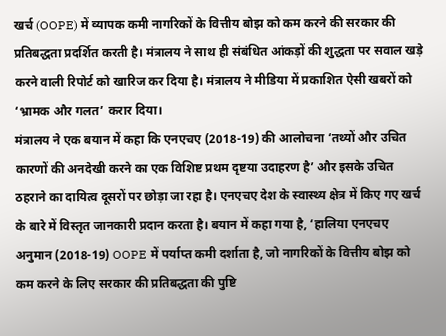खर्च (OOPE) में व्यापक कमी नागरिकों के वित्तीय बोझ को कम करने की सरकार की प्रतिबद्धता प्रदर्शित करती है। मंत्रालय ने साथ ही संबंधित आंकड़ों की शुद्धता पर सवाल खड़े करने वाली रिपोर्ट को खारिज कर दिया है। मंत्रालय ने मीडिया में प्रकाशित ऐसी खबरों को ‘भ्रामक और गलत’ करार दिया।
मंत्रालय ने एक बयान में कहा कि एनएचए (2018-19) की आलोचना ‘तथ्यों और उचित कारणों की अनदेखी करने का एक विशिष्ट प्रथम दृष्टया उदाहरण है’ और इसके उचित ठहराने का दायित्व दूसरों पर छोड़ा जा रहा है। एनएचए देश के स्वास्थ्य क्षेत्र में किए गए खर्च के बारे में विस्तृत जानकारी प्रदान करता है। बयान में कहा गया है, ‘हालिया एनएचए अनुमान (2018-19) OOPE में पर्याप्त कमी दर्शाता है, जो नागरिकों के वित्तीय बोझ को कम करने के लिए सरकार की प्रतिबद्धता की पुष्टि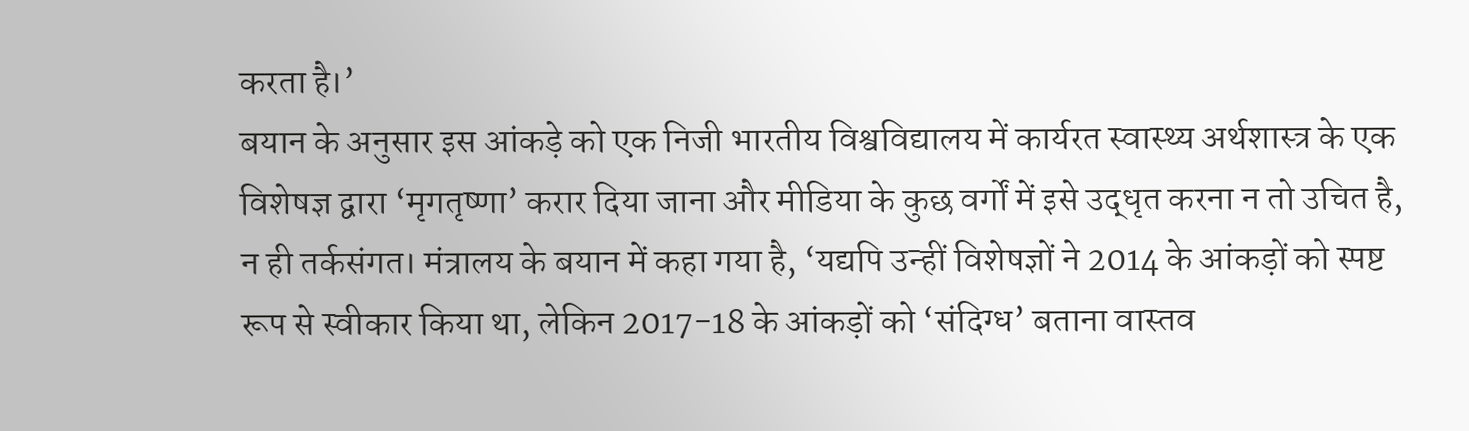करता है।’
बयान के अनुसार इस आंकड़े को एक निजी भारतीय विश्वविद्यालय में कार्यरत स्वास्थ्य अर्थशास्त्र के एक विशेषज्ञ द्वारा ‘मृगतृष्णा’ करार दिया जाना और मीडिया के कुछ वर्गों में इसे उद्धृत करना न तो उचित है, न ही तर्कसंगत। मंत्रालय के बयान में कहा गया है, ‘यद्यपि उन्हीं विशेषज्ञों ने 2014 के आंकड़ों को स्पष्ट रूप से स्वीकार किया था, लेकिन 2017-18 के आंकड़ों को ‘संदिग्ध’ बताना वास्तव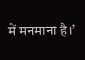में मनमाना है।’